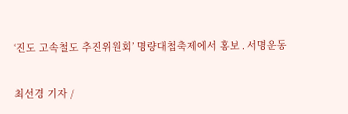‘진도 고속철도 추진위원회’ 명량대첩축제에서 홍보․서명운동

최선경 기자 /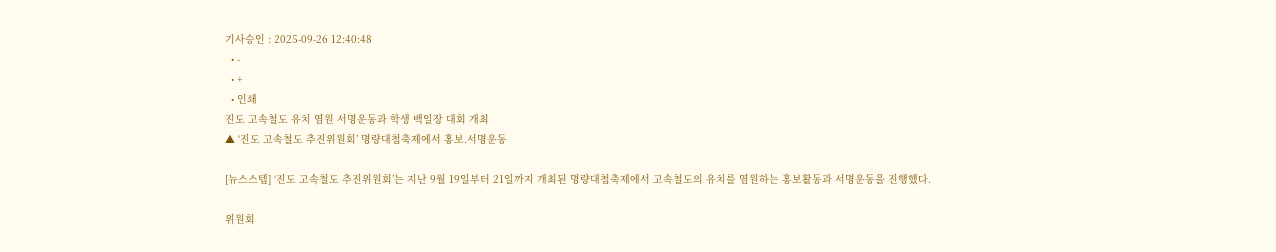기사승인 : 2025-09-26 12:40:48
  • -
  • +
  • 인쇄
진도 고속철도 유치 염원 서명운동과 학생 백일장 대회 개최
▲ ‘진도 고속철도 추진위원회’ 명량대첩축제에서 홍보․서명운동

[뉴스스텝] ‘진도 고속철도 추진위원회’는 지난 9월 19일부터 21일까지 개최된 명량대첩축제에서 고속철도의 유치를 염원하는 홍보활동과 서명운동을 진행했다.

위원회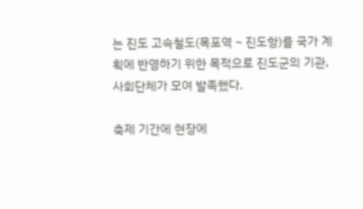는 진도 고속철도(목포역 ~ 진도항)를 국가 계획에 반영하기 위한 목적으로 진도군의 기관, 사회단체가 모여 발족했다.

축제 기간에 현장에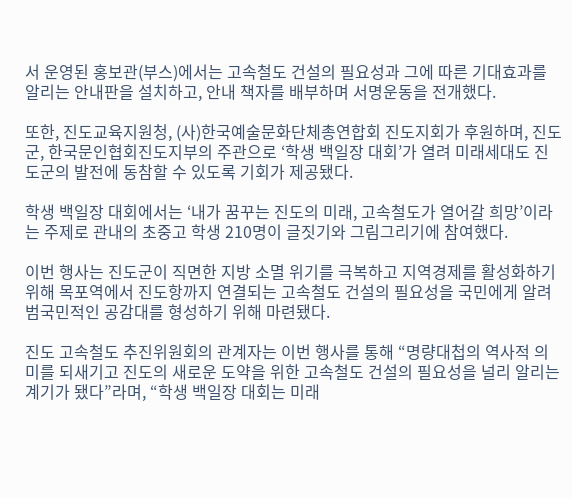서 운영된 홍보관(부스)에서는 고속철도 건설의 필요성과 그에 따른 기대효과를 알리는 안내판을 설치하고, 안내 책자를 배부하며 서명운동을 전개했다.

또한, 진도교육지원청, (사)한국예술문화단체총연합회 진도지회가 후원하며, 진도군, 한국문인협회진도지부의 주관으로 ‘학생 백일장 대회’가 열려 미래세대도 진도군의 발전에 동참할 수 있도록 기회가 제공됐다.

학생 백일장 대회에서는 ‘내가 꿈꾸는 진도의 미래, 고속철도가 열어갈 희망’이라는 주제로 관내의 초중고 학생 210명이 글짓기와 그림그리기에 참여했다.

이번 행사는 진도군이 직면한 지방 소멸 위기를 극복하고 지역경제를 활성화하기 위해 목포역에서 진도항까지 연결되는 고속철도 건설의 필요성을 국민에게 알려 범국민적인 공감대를 형성하기 위해 마련됐다.

진도 고속철도 추진위원회의 관계자는 이번 행사를 통해 “명량대첩의 역사적 의미를 되새기고 진도의 새로운 도약을 위한 고속철도 건설의 필요성을 널리 알리는 계기가 됐다”라며, “학생 백일장 대회는 미래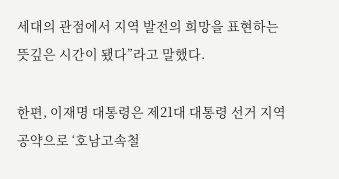세대의 관점에서 지역 발전의 희망을 표현하는 뜻깊은 시간이 됐다”라고 말했다.

한편, 이재명 대통령은 제21대 대통령 선거 지역공약으로 ‘호남고속철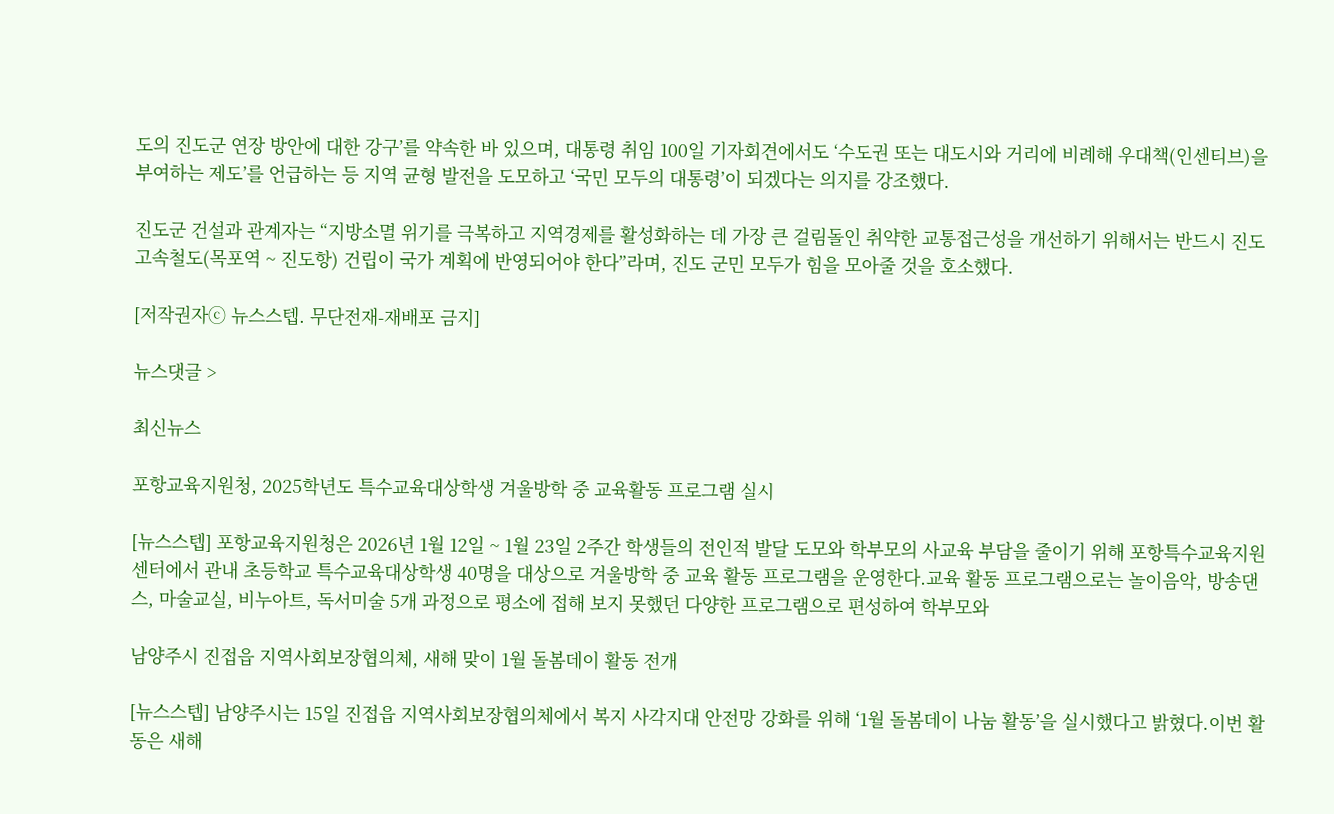도의 진도군 연장 방안에 대한 강구’를 약속한 바 있으며, 대통령 취임 100일 기자회견에서도 ‘수도권 또는 대도시와 거리에 비례해 우대책(인센티브)을 부여하는 제도’를 언급하는 등 지역 균형 발전을 도모하고 ‘국민 모두의 대통령’이 되겠다는 의지를 강조했다.

진도군 건설과 관계자는 “지방소멸 위기를 극복하고 지역경제를 활성화하는 데 가장 큰 걸림돌인 취약한 교통접근성을 개선하기 위해서는 반드시 진도 고속철도(목포역 ~ 진도항) 건립이 국가 계획에 반영되어야 한다”라며, 진도 군민 모두가 힘을 모아줄 것을 호소했다.

[저작권자ⓒ 뉴스스텝. 무단전재-재배포 금지]

뉴스댓글 >

최신뉴스

포항교육지원청, 2025학년도 특수교육대상학생 겨울방학 중 교육활동 프로그램 실시

[뉴스스텝] 포항교육지원청은 2026년 1월 12일 ~ 1월 23일 2주간 학생들의 전인적 발달 도모와 학부모의 사교육 부담을 줄이기 위해 포항특수교육지원센터에서 관내 초등학교 특수교육대상학생 40명을 대상으로 겨울방학 중 교육 활동 프로그램을 운영한다.교육 활동 프로그램으로는 놀이음악, 방송댄스, 마술교실, 비누아트, 독서미술 5개 과정으로 평소에 접해 보지 못했던 다양한 프로그램으로 편성하여 학부모와

남양주시 진접읍 지역사회보장협의체, 새해 맞이 1월 돌봄데이 활동 전개

[뉴스스텝] 남양주시는 15일 진접읍 지역사회보장협의체에서 복지 사각지대 안전망 강화를 위해 ‘1월 돌봄데이 나눔 활동’을 실시했다고 밝혔다.이번 활동은 새해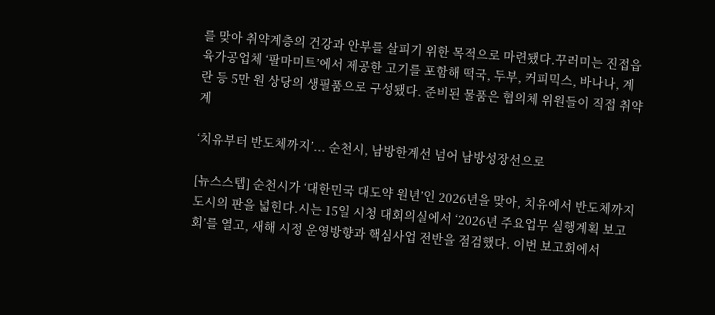를 맞아 취약계층의 건강과 안부를 살피기 위한 목적으로 마련됐다.꾸러미는 진접읍 육가공업체 ‘팔마미트’에서 제공한 고기를 포함해 떡국, 두부, 커피믹스, 바나나, 계란 등 5만 원 상당의 생필품으로 구성됐다. 준비된 물품은 협의체 위원들이 직접 취약계

‘치유부터 반도체까지’... 순천시, 남방한계선 넘어 남방성장선으로

[뉴스스텝] 순천시가 ‘대한민국 대도약 원년’인 2026년을 맞아, 치유에서 반도체까지 도시의 판을 넓힌다.시는 15일 시청 대회의실에서 ‘2026년 주요업무 실행계획 보고회’를 열고, 새해 시정 운영방향과 핵심사업 전반을 점검했다. 이번 보고회에서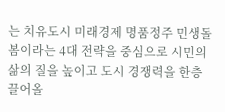는 치유도시 미래경제 명품정주 민생돌봄이라는 4대 전략을 중심으로 시민의 삶의 질을 높이고 도시 경쟁력을 한층 끌어올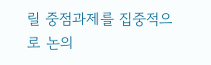릴 중점과제를 집중적으로 논의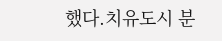했다.치유도시 분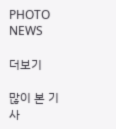PHOTO NEWS

더보기

많이 본 기사